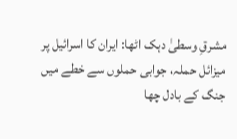مشرقِ وسطیٰ دہک اٹھا: ایران کا اسرائیل پر میزائل حملہ، جوابی حملوں سے خطے میں جنگ کے بادل چھا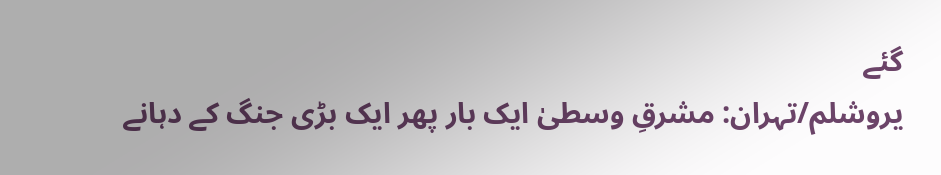گئے
یروشلم/تہران: مشرقِ وسطیٰ ایک بار پھر ایک بڑی جنگ کے دہانے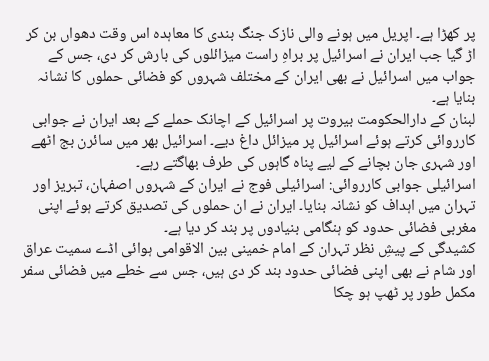پر کھڑا ہے۔ اپریل میں ہونے والی نازک جنگ بندی کا معاہدہ اس وقت دھواں بن کر اڑ گیا جب ایران نے اسرائیل پر براہِ راست میزائلوں کی بارش کر دی، جس کے جواب میں اسرائیل نے بھی ایران کے مختلف شہروں کو فضائی حملوں کا نشانہ بنایا ہے۔
لبنان کے دارالحکومت بیروت پر اسرائیل کے اچانک حملے کے بعد ایران نے جوابی کارروائی کرتے ہوئے اسرائیل پر میزائل داغ دیے۔ اسرائیل بھر میں سائرن بج اٹھے اور شہری جان بچانے کے لیے پناہ گاہوں کی طرف بھاگتے رہے۔
اسرائیلی جوابی کارروائی: اسرائیلی فوج نے ایران کے شہروں اصفہان، تبریز اور تہران میں اہداف کو نشانہ بنایا۔ ایران نے ان حملوں کی تصدیق کرتے ہوئے اپنی مغربی فضائی حدود کو ہنگامی بنیادوں پر بند کر دیا ہے۔
کشیدگی کے پیشِ نظر تہران کے امام خمینی بین الاقوامی ہوائی اڈے سمیت عراق اور شام نے بھی اپنی فضائی حدود بند کر دی ہیں، جس سے خطے میں فضائی سفر مکمل طور پر ٹھپ ہو چکا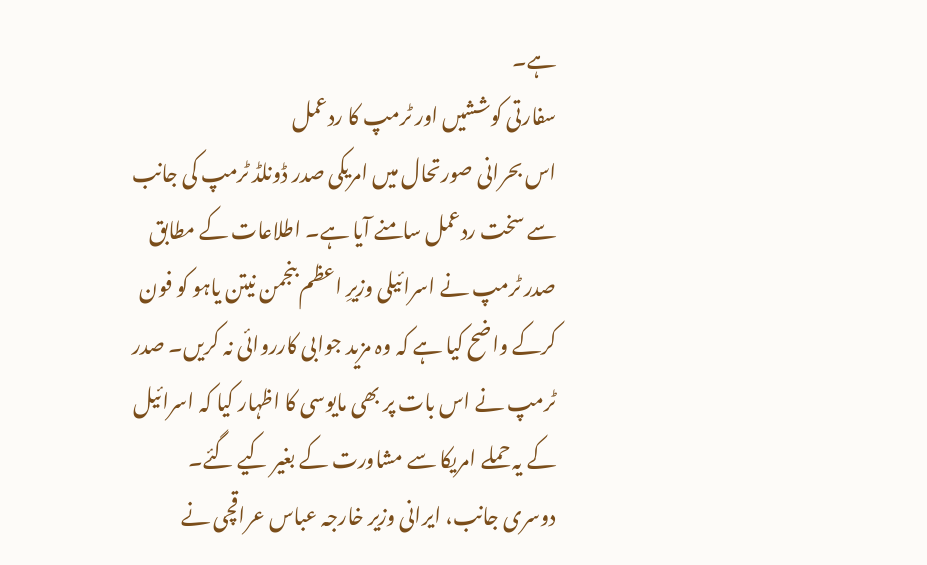ہے۔
سفارتی کوششیں اور ٹرمپ کا ردعمل
اس بحرانی صورتحال میں امریکی صدر ڈونلڈ ٹرمپ کی جانب سے سخت ردعمل سامنے آیا ہے۔ اطلاعات کے مطابق صدر ٹرمپ نے اسرائیلی وزیرِ اعظم بنجمن نیتن یاہو کو فون کرکے واضح کیا ہے کہ وہ مزید جوابی کارروائی نہ کریں۔ صدر ٹرمپ نے اس بات پر بھی مایوسی کا اظہار کیا کہ اسرائیل کے یہ حملے امریکا سے مشاورت کے بغیر کیے گئے۔
دوسری جانب، ایرانی وزیر خارجہ عباس عراقچی نے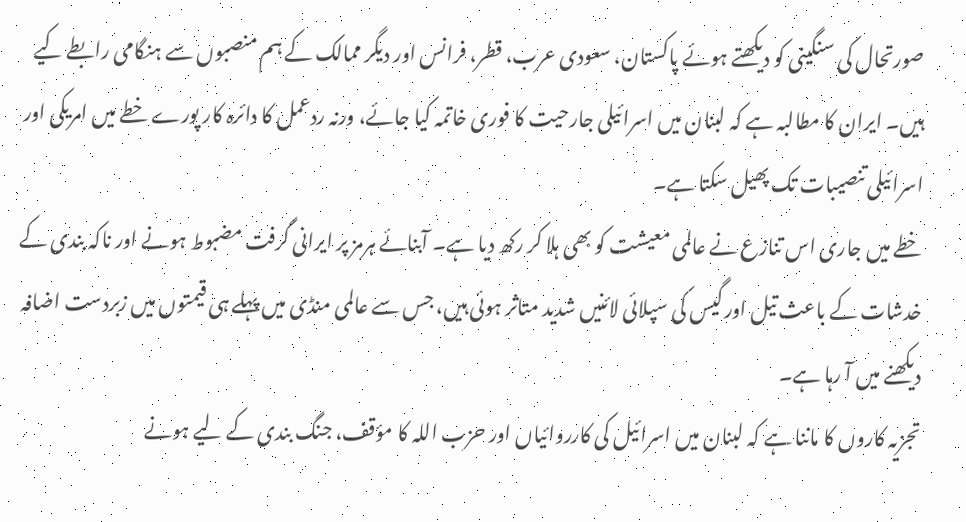صورتحال کی سنگینی کو دیکھتے ہوئے پاکستان، سعودی عرب، قطر، فرانس اور دیگر ممالک کے ہم منصبوں سے ہنگامی رابطے کیے ہیں۔ ایران کا مطالبہ ہے کہ لبنان میں اسرائیلی جارحیت کا فوری خاتمہ کیا جائے، ورنہ ردعمل کا دائرہ کار پورے خطے میں امریکی اور اسرائیلی تنصیبات تک پھیل سکتا ہے۔
خطے میں جاری اس تنازع نے عالمی معیشت کو بھی ہلا کر رکھ دیا ہے۔ آبنائے ہرمز پر ایرانی گرفت مضبوط ہونے اور ناکہ بندی کے خدشات کے باعث تیل اور گیس کی سپلائی لائنیں شدید متاثر ہوئی ہیں، جس سے عالمی منڈی میں پہلے ہی قیمتوں میں زبردست اضافہ دیکھنے میں آ رہا ہے۔
تجزیہ کاروں کا ماننا ہے کہ لبنان میں اسرائیل کی کارروائیاں اور حزب اللہ کا مؤقف، جنگ بندی کے لیے ہونے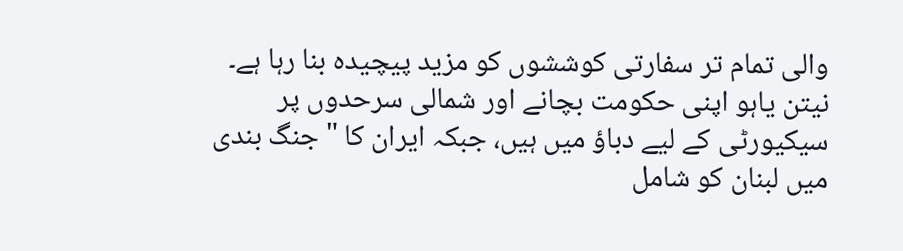والی تمام تر سفارتی کوششوں کو مزید پیچیدہ بنا رہا ہے۔ نیتن یاہو اپنی حکومت بچانے اور شمالی سرحدوں پر سیکیورٹی کے لیے دباؤ میں ہیں، جبکہ ایران کا "جنگ بندی میں لبنان کو شامل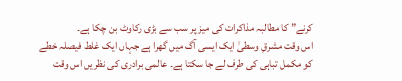کرنے” کا مطالبہ مذاکرات کی میز پر سب سے بڑی رکاوٹ بن چکا ہے۔
اس وقت مشرقِ وسطیٰ ایک ایسی آگ میں گھرا ہے جہاں ایک غلط فیصلہ خطے کو مکمل تباہی کی طرف لے جا سکتا ہے۔ عالمی برادری کی نظریں اس وقت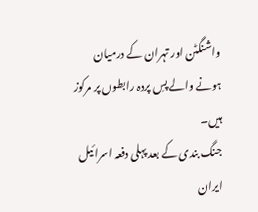واشنگٹن اور تہران کے درمیان ہونے والے پسِ پردہ رابطوں پر مرکوز ہیں۔
جنگ بندی کے بعد پہلی دفعہ اسرائیل ایران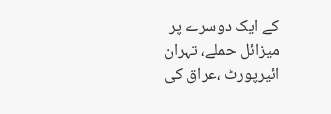کے ایک دوسرے پر میزائل حملے، تہران ائیرپورٹ ،عراق کی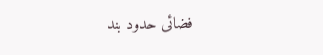فضائی حدود بند